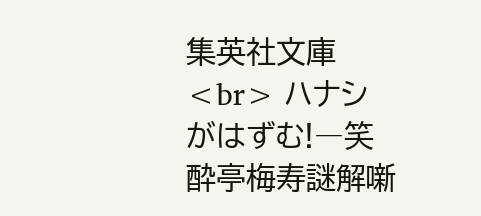集英社文庫<br> ハナシがはずむ!―笑酔亭梅寿謎解噺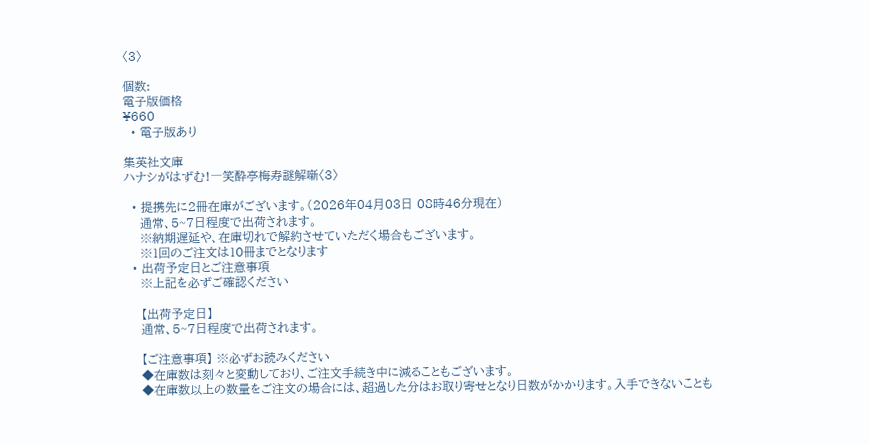〈3〉

個数:
電子版価格
¥660
  • 電子版あり

集英社文庫
ハナシがはずむ!―笑酔亭梅寿謎解噺〈3〉

  • 提携先に2冊在庫がございます。(2026年04月03日 08時46分現在)
    通常、5~7日程度で出荷されます。
    ※納期遅延や、在庫切れで解約させていただく場合もございます。
    ※1回のご注文は10冊までとなります
  • 出荷予定日とご注意事項
    ※上記を必ずご確認ください

    【出荷予定日】
    通常、5~7日程度で出荷されます。

    【ご注意事項】 ※必ずお読みください
    ◆在庫数は刻々と変動しており、ご注文手続き中に減ることもございます。
    ◆在庫数以上の数量をご注文の場合には、超過した分はお取り寄せとなり日数がかかります。入手できないことも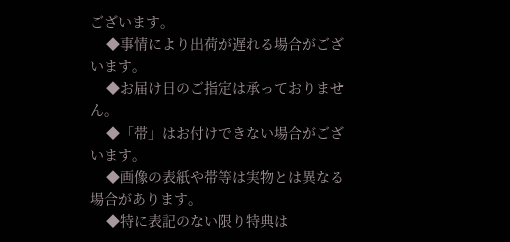ございます。
    ◆事情により出荷が遅れる場合がございます。
    ◆お届け日のご指定は承っておりません。
    ◆「帯」はお付けできない場合がございます。
    ◆画像の表紙や帯等は実物とは異なる場合があります。
    ◆特に表記のない限り特典は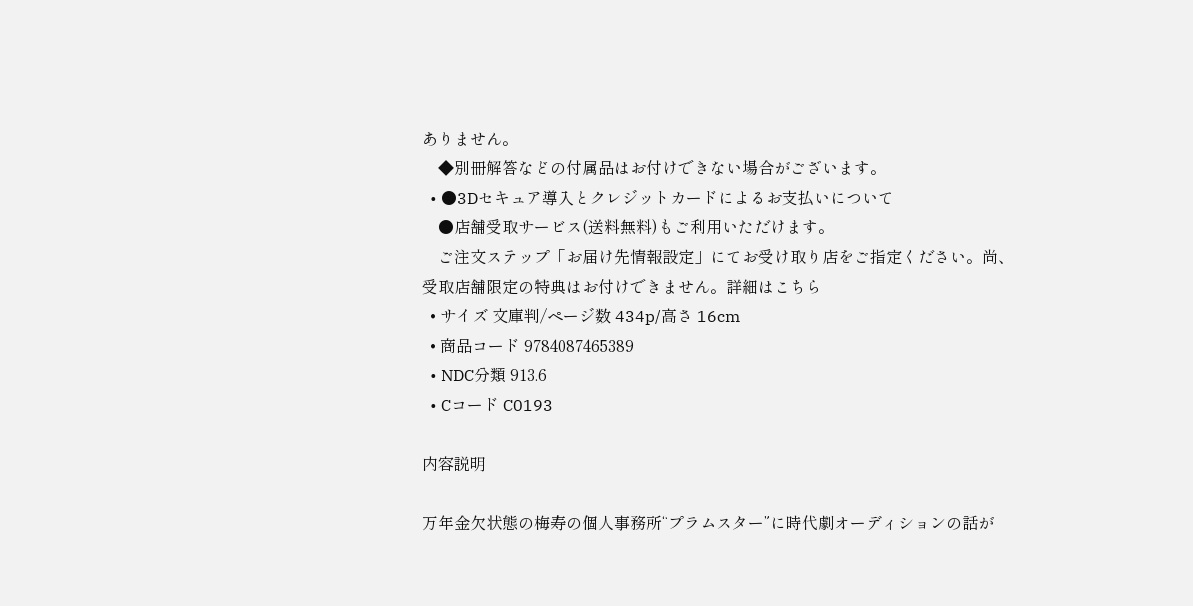ありません。
    ◆別冊解答などの付属品はお付けできない場合がございます。
  • ●3Dセキュア導入とクレジットカードによるお支払いについて
    ●店舗受取サービス(送料無料)もご利用いただけます。
    ご注文ステップ「お届け先情報設定」にてお受け取り店をご指定ください。尚、受取店舗限定の特典はお付けできません。詳細はこちら
  • サイズ 文庫判/ページ数 434p/高さ 16cm
  • 商品コード 9784087465389
  • NDC分類 913.6
  • Cコード C0193

内容説明

万年金欠状態の梅寿の個人事務所“プラムスター”に時代劇オーディションの話が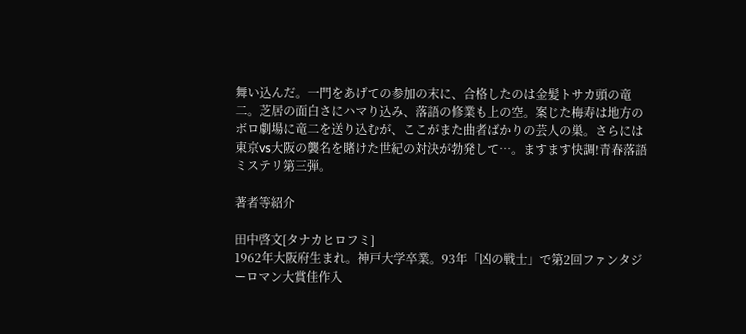舞い込んだ。一門をあげての参加の末に、合格したのは金髪トサカ頭の竜二。芝居の面白さにハマり込み、落語の修業も上の空。案じた梅寿は地方のボロ劇場に竜二を送り込むが、ここがまた曲者ばかりの芸人の巣。さらには東京vs大阪の襲名を賭けた世紀の対決が勃発して…。ますます快調!青春落語ミステリ第三弾。

著者等紹介

田中啓文[タナカヒロフミ]
1962年大阪府生まれ。神戸大学卒業。93年「凶の戦士」で第2回ファンタジーロマン大賞佳作入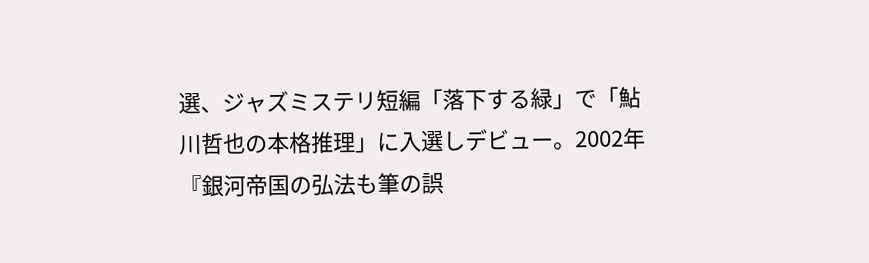選、ジャズミステリ短編「落下する緑」で「鮎川哲也の本格推理」に入選しデビュー。2002年『銀河帝国の弘法も筆の誤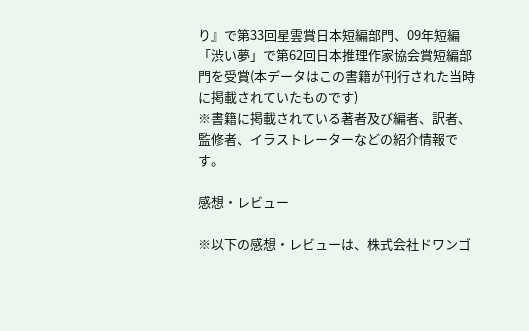り』で第33回星雲賞日本短編部門、09年短編「渋い夢」で第62回日本推理作家協会賞短編部門を受賞(本データはこの書籍が刊行された当時に掲載されていたものです)
※書籍に掲載されている著者及び編者、訳者、監修者、イラストレーターなどの紹介情報です。

感想・レビュー

※以下の感想・レビューは、株式会社ドワンゴ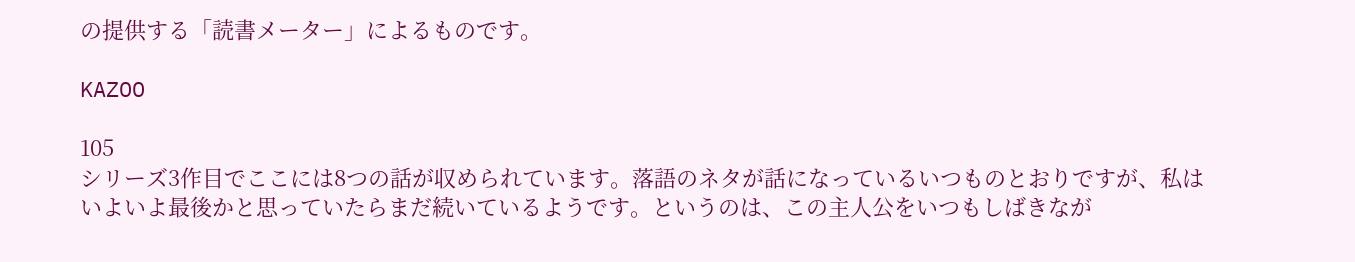の提供する「読書メーター」によるものです。

KAZOO

105
シリーズ3作目でここには8つの話が収められています。落語のネタが話になっているいつものとおりですが、私はいよいよ最後かと思っていたらまだ続いているようです。というのは、この主人公をいつもしばきなが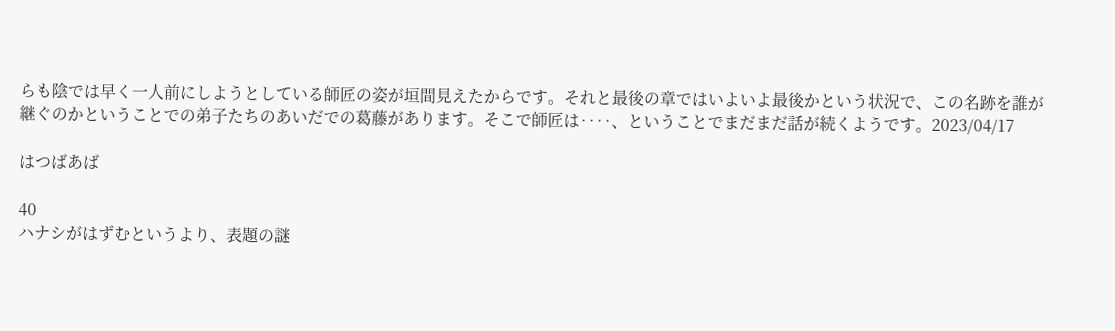らも陰では早く一人前にしようとしている師匠の姿が垣間見えたからです。それと最後の章ではいよいよ最後かという状況で、この名跡を誰が継ぐのかということでの弟子たちのあいだでの葛藤があります。そこで師匠は‥‥、ということでまだまだ話が続くようです。2023/04/17

はつばあば

40
ハナシがはずむというより、表題の謎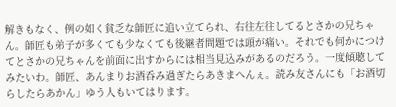解きもなく、例の如く貧乏な師匠に追い立てられ、右往左往してるとさかの兄ちゃん。師匠も弟子が多くても少なくても後継者問題では頭が痛い。それでも何かにつけてとさかの兄ちゃんを前面に出すからには相当見込みがあるのだろう。一度傾聴してみたいわ。師匠、あんまりお酒呑み過ぎたらあきまへんぇ。読み友さんにも「お酒切らしたらあかん」ゆう人もいてはります。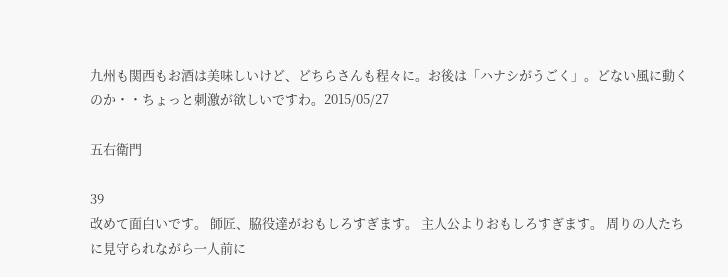九州も関西もお酒は美味しいけど、どちらさんも程々に。お後は「ハナシがうごく」。どない風に動くのか・・ちょっと刺激が欲しいですわ。2015/05/27

五右衛門

39
改めて面白いです。 師匠、脇役達がおもしろすぎます。 主人公よりおもしろすぎます。 周りの人たちに見守られながら一人前に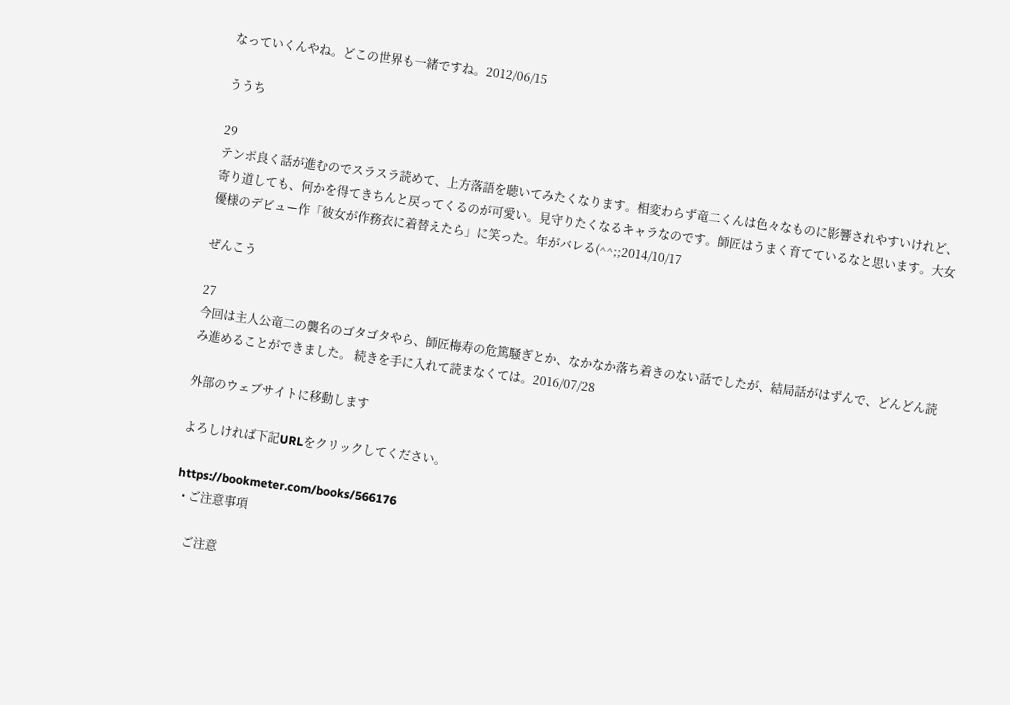なっていくんやね。どこの世界も一緒ですね。2012/06/15

ううち

29
テンポ良く話が進むのでスラスラ読めて、上方落語を聴いてみたくなります。相変わらず竜二くんは色々なものに影響されやすいけれど、寄り道しても、何かを得てきちんと戻ってくるのが可愛い。見守りたくなるキャラなのです。師匠はうまく育てているなと思います。大女優様のデビュー作「彼女が作務衣に着替えたら」に笑った。年がバレる(^^;;2014/10/17

ぜんこう

27
今回は主人公竜二の襲名のゴタゴタやら、師匠梅寿の危篤騒ぎとか、なかなか落ち着きのない話でしたが、結局話がはずんで、どんどん読み進めることができました。 続きを手に入れて読まなくては。2016/07/28

外部のウェブサイトに移動します

よろしければ下記URLをクリックしてください。

https://bookmeter.com/books/566176
  • ご注意事項

    ご注意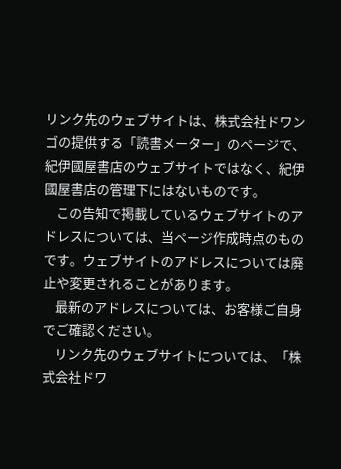リンク先のウェブサイトは、株式会社ドワンゴの提供する「読書メーター」のページで、紀伊國屋書店のウェブサイトではなく、紀伊國屋書店の管理下にはないものです。
    この告知で掲載しているウェブサイトのアドレスについては、当ページ作成時点のものです。ウェブサイトのアドレスについては廃止や変更されることがあります。
    最新のアドレスについては、お客様ご自身でご確認ください。
    リンク先のウェブサイトについては、「株式会社ドワ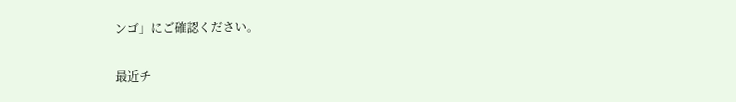ンゴ」にご確認ください。

最近チ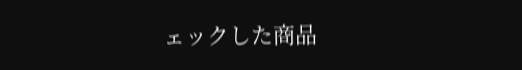ェックした商品